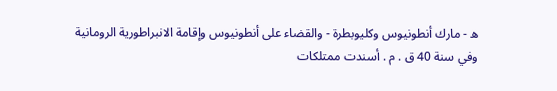ه - مارك أنطونيوس وكليوبطرة - والقضاء على أنطونيوس وإقامة الانبراطورية الرومانية
وفي سنة 40 ق . م . أسندت ممتلكات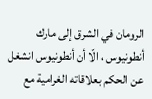الرومان في الشرق إلى مارك أنطونيوس ، الّا أن أنطونيوس انشغل عن الحكم بعلاقاته الغرامية مع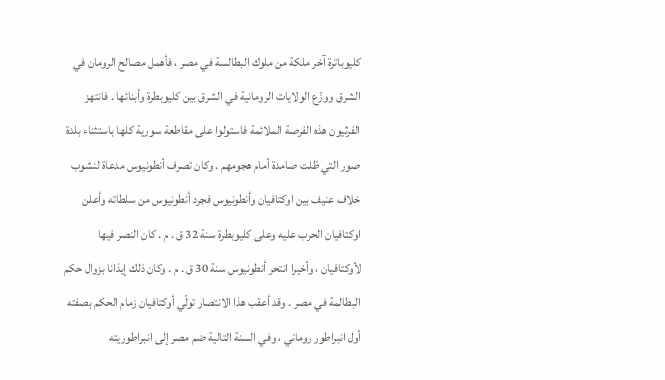كليوباترة آخر ملكة من ملوك البطالسة في مصر ، فأهمل مصالح الرومان في الشرق ووزّع الولايات الرومانية في الشرق بين كليوبطرة وأبنائها . فانتهز الفرثيون هذه الفرصة الملائمة فاستولوا على مقاطعة سورية كلها باستثناء بلدة صور التي ظلت صامدة أمام هجومهم . وكان تصرف أنطونيوس مدعاة لنشوب خلاف عنيف بين اوكتافيان وأنطونيوس فجرد أنطونيوس من سلطاته وأعلن اوكتافيان الحرب عليه وعلى كليوبطرة سنة 32 ق . م . كان النصر فيها لأوكتافيان ، وأخيرا انتحر أنطونيوس سنة 30 ق . م . وكان ذلك إيذانا بزوال حكم البطالمة في مصر . وقد أعقب هذا الانتصار تولّي أوكتافيان زمام الحكم بصفته أول انبراطور روماني ، وفي السنة التالية ضم مصر إلى انبراطوريته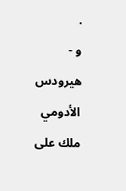.
و - هيرودس الأدومي ملك على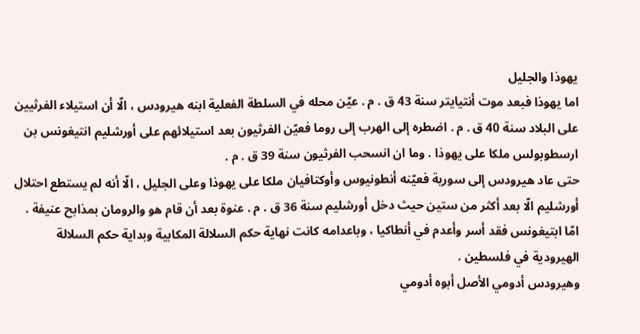يهوذا والجليل
اما يهوذا فبعد موت أنتيايتر سنة 43 ق . م . عيّن محله في السلطة الفعلية ابنه هيرودس ، الّا أن استيلاء الفرثيين على البلاد سنة 40 ق . م . اضطره إلى الهرب إلى روما فعيّن الفرثيون بعد استيلائهم على أورشليم انتيغونس بن ارسطوبولس ملكا على يهوذا . وما ان انسحب الفرثيون سنة 39 ق . م .
حتى عاد هيرودس إلى سورية فعيّنه أنطونيوس وأوكتافيان ملكا على يهوذا وعلى الجليل ، الّا أنه لم يستطع احتلال أورشليم الّا بعد أكثر من ستين حيث دخل أورشليم سنة 36 ق . م . عنوة بعد أن قام هو والرومان بمذابح عنيفة . امّا ابتيغونس فقد أسر وأعدم في أنطاكيا ، وباعدامه كانت نهاية حكم السلالة المكابية وبداية حكم السلالة الهيرودية في فلسطين .
وهيرودس أدومي الأصل أبوه أدومي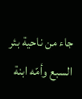جاء من ناحية بئر السبع وأمّه ابنة